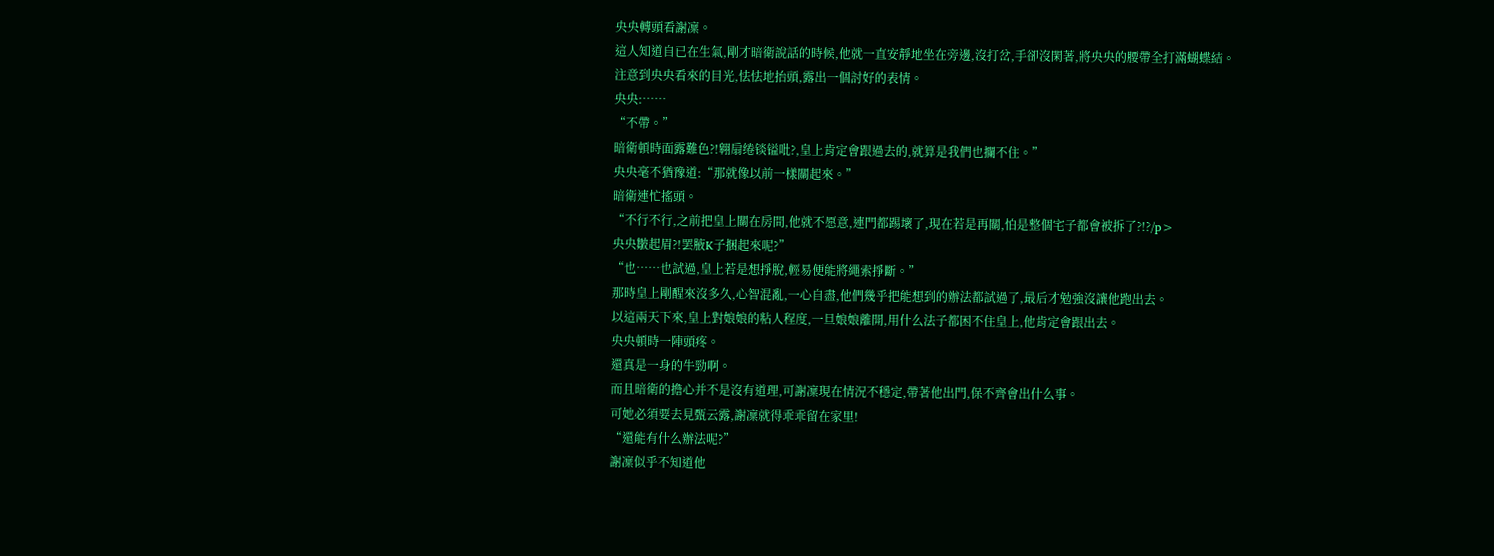央央轉頭看謝凜。
這人知道自已在生氣,剛才暗衛說話的時候,他就一直安靜地坐在旁邊,沒打岔,手卻沒閑著,將央央的腰帶全打滿蝴蝶結。
注意到央央看來的目光,怯怯地抬頭,露出一個討好的表情。
央央:……
“不帶。”
暗衛頓時面露難色?!翱扇绻锬镒吡?,皇上肯定會跟過去的,就算是我們也攔不住。”
央央毫不猶豫道:“那就像以前一樣關起來。”
暗衛連忙搖頭。
“不行不行,之前把皇上關在房間,他就不愿意,連門都踢壞了,現在若是再關,怕是整個宅子都會被拆了?!?/p>
央央皺起眉?!罢腋K子捆起來呢?”
“也……也試過,皇上若是想掙脫,輕易便能將繩索掙斷。”
那時皇上剛醒來沒多久,心智混亂,一心自盡,他們幾乎把能想到的辦法都試過了,最后才勉強沒讓他跑出去。
以這兩天下來,皇上對娘娘的粘人程度,一旦娘娘離開,用什么法子都困不住皇上,他肯定會跟出去。
央央頓時一陣頭疼。
還真是一身的牛勁啊。
而且暗衛的擔心并不是沒有道理,可謝凜現在情況不穩定,帶著他出門,保不齊會出什么事。
可她必須要去見甄云露,謝凜就得乖乖留在家里!
“還能有什么辦法呢?”
謝凜似乎不知道他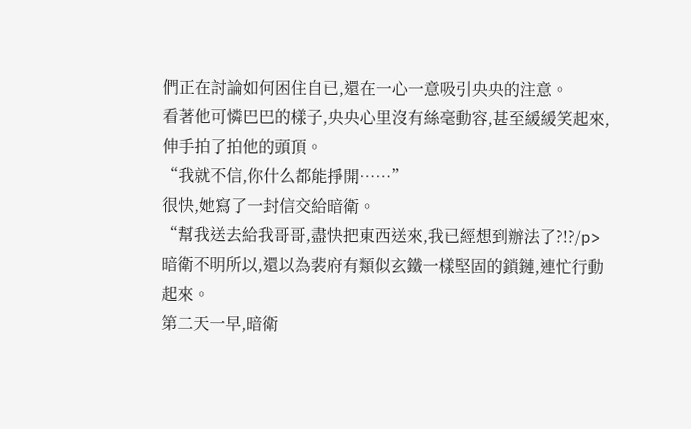們正在討論如何困住自已,還在一心一意吸引央央的注意。
看著他可憐巴巴的樣子,央央心里沒有絲毫動容,甚至緩緩笑起來,伸手拍了拍他的頭頂。
“我就不信,你什么都能掙開……”
很快,她寫了一封信交給暗衛。
“幫我送去給我哥哥,盡快把東西送來,我已經想到辦法了?!?/p>
暗衛不明所以,還以為裴府有類似玄鐵一樣堅固的鎖鏈,連忙行動起來。
第二天一早,暗衛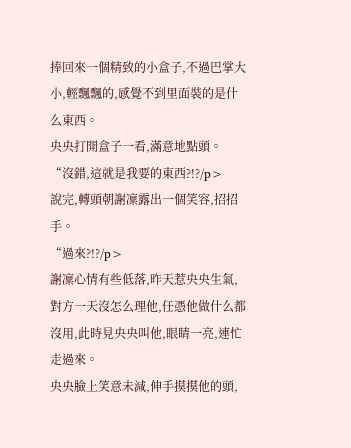捧回來一個精致的小盒子,不過巴掌大小,輕飄飄的,感覺不到里面裝的是什么東西。
央央打開盒子一看,滿意地點頭。
“沒錯,這就是我要的東西?!?/p>
說完,轉頭朝謝凜露出一個笑容,招招手。
“過來?!?/p>
謝凜心情有些低落,昨天惹央央生氣,對方一天沒怎么理他,任憑他做什么都沒用,此時見央央叫他,眼睛一亮,連忙走過來。
央央臉上笑意未減,伸手摸摸他的頭,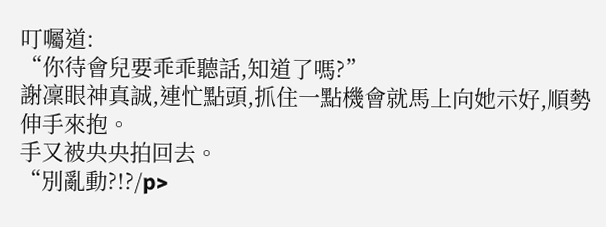叮囑道:
“你待會兒要乖乖聽話,知道了嗎?”
謝凜眼神真誠,連忙點頭,抓住一點機會就馬上向她示好,順勢伸手來抱。
手又被央央拍回去。
“別亂動?!?/p>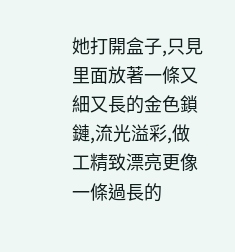她打開盒子,只見里面放著一條又細又長的金色鎖鏈,流光溢彩,做工精致漂亮更像一條過長的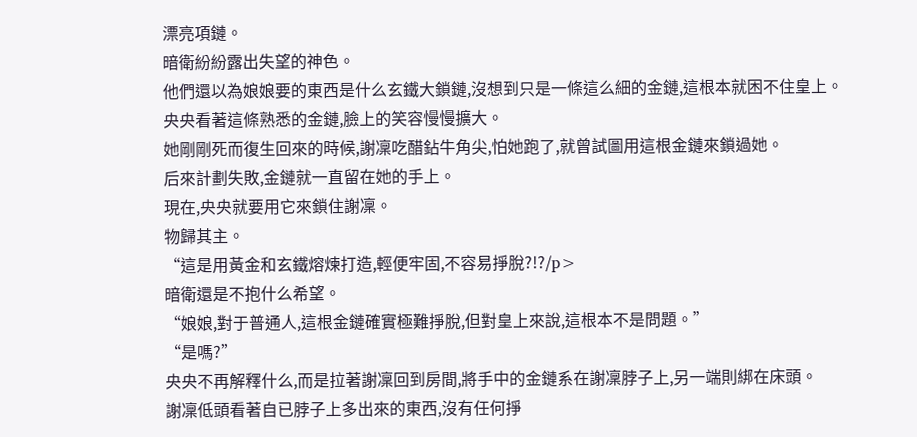漂亮項鏈。
暗衛紛紛露出失望的神色。
他們還以為娘娘要的東西是什么玄鐵大鎖鏈,沒想到只是一條這么細的金鏈,這根本就困不住皇上。
央央看著這條熟悉的金鏈,臉上的笑容慢慢擴大。
她剛剛死而復生回來的時候,謝凜吃醋鉆牛角尖,怕她跑了,就曾試圖用這根金鏈來鎖過她。
后來計劃失敗,金鏈就一直留在她的手上。
現在,央央就要用它來鎖住謝凜。
物歸其主。
“這是用黃金和玄鐵熔煉打造,輕便牢固,不容易掙脫?!?/p>
暗衛還是不抱什么希望。
“娘娘,對于普通人,這根金鏈確實極難掙脫,但對皇上來說,這根本不是問題。”
“是嗎?”
央央不再解釋什么,而是拉著謝凜回到房間,將手中的金鏈系在謝凜脖子上,另一端則綁在床頭。
謝凜低頭看著自已脖子上多出來的東西,沒有任何掙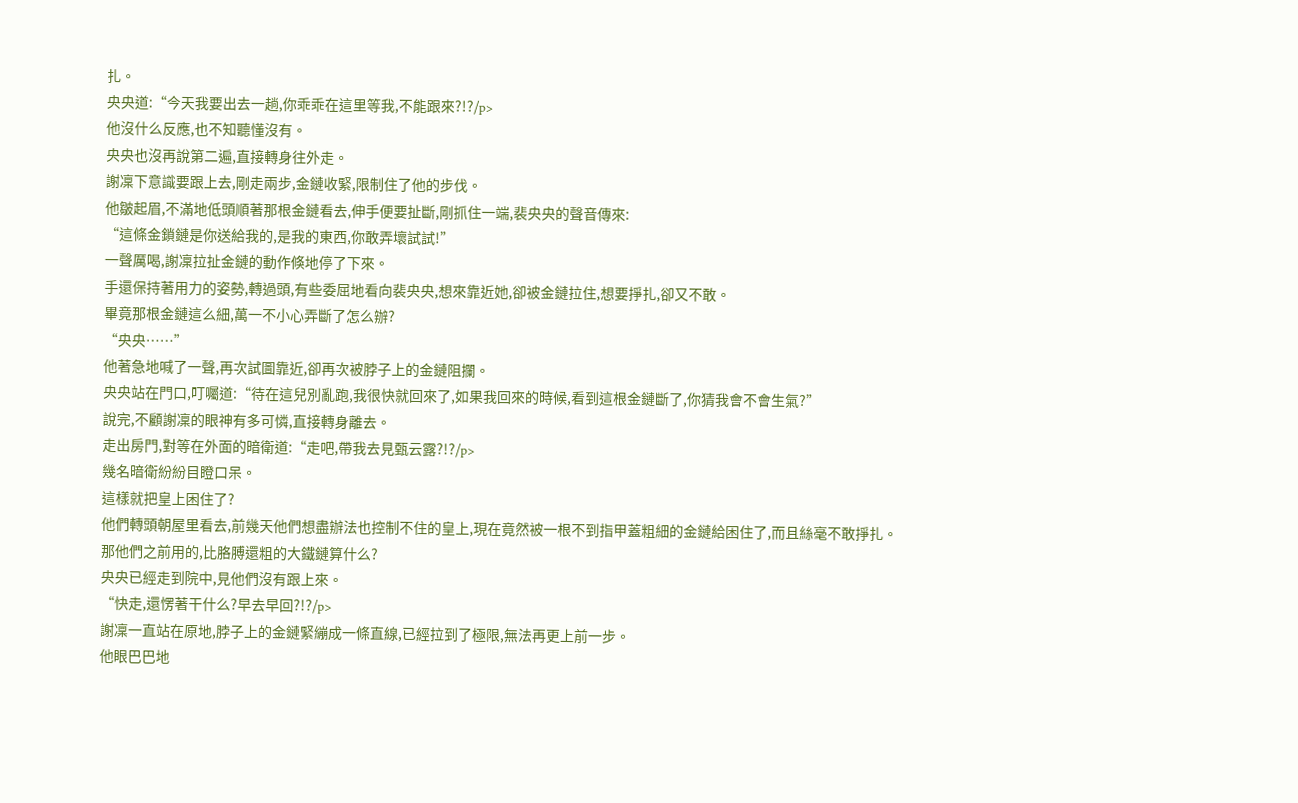扎。
央央道:“今天我要出去一趟,你乖乖在這里等我,不能跟來?!?/p>
他沒什么反應,也不知聽懂沒有。
央央也沒再說第二遍,直接轉身往外走。
謝凜下意識要跟上去,剛走兩步,金鏈收緊,限制住了他的步伐。
他皺起眉,不滿地低頭順著那根金鏈看去,伸手便要扯斷,剛抓住一端,裴央央的聲音傳來:
“這條金鎖鏈是你送給我的,是我的東西,你敢弄壞試試!”
一聲厲喝,謝凜拉扯金鏈的動作倏地停了下來。
手還保持著用力的姿勢,轉過頭,有些委屈地看向裴央央,想來靠近她,卻被金鏈拉住,想要掙扎,卻又不敢。
畢竟那根金鏈這么細,萬一不小心弄斷了怎么辦?
“央央……”
他著急地喊了一聲,再次試圖靠近,卻再次被脖子上的金鏈阻攔。
央央站在門口,叮囑道:“待在這兒別亂跑,我很快就回來了,如果我回來的時候,看到這根金鏈斷了,你猜我會不會生氣?”
說完,不顧謝凜的眼神有多可憐,直接轉身離去。
走出房門,對等在外面的暗衛道:“走吧,帶我去見甄云露?!?/p>
幾名暗衛紛紛目瞪口呆。
這樣就把皇上困住了?
他們轉頭朝屋里看去,前幾天他們想盡辦法也控制不住的皇上,現在竟然被一根不到指甲蓋粗細的金鏈給困住了,而且絲毫不敢掙扎。
那他們之前用的,比胳膊還粗的大鐵鏈算什么?
央央已經走到院中,見他們沒有跟上來。
“快走,還愣著干什么?早去早回?!?/p>
謝凜一直站在原地,脖子上的金鏈緊繃成一條直線,已經拉到了極限,無法再更上前一步。
他眼巴巴地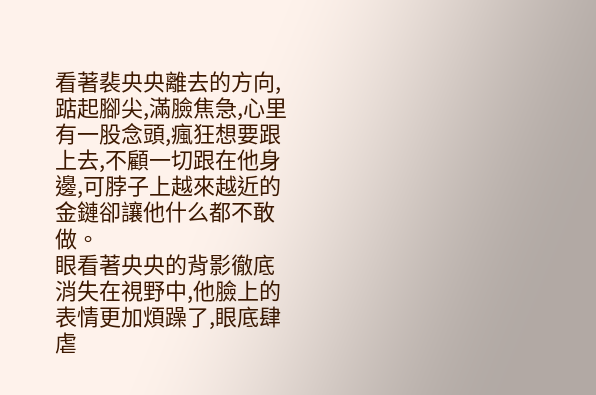看著裴央央離去的方向,踮起腳尖,滿臉焦急,心里有一股念頭,瘋狂想要跟上去,不顧一切跟在他身邊,可脖子上越來越近的金鏈卻讓他什么都不敢做。
眼看著央央的背影徹底消失在視野中,他臉上的表情更加煩躁了,眼底肆虐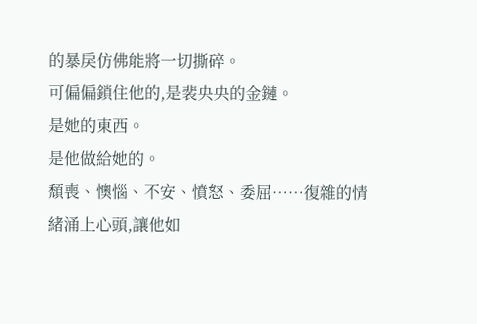的暴戾仿佛能將一切撕碎。
可偏偏鎖住他的,是裴央央的金鏈。
是她的東西。
是他做給她的。
頹喪、懊惱、不安、憤怒、委屈……復雜的情緒涌上心頭,讓他如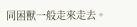同困獸一般走來走去。